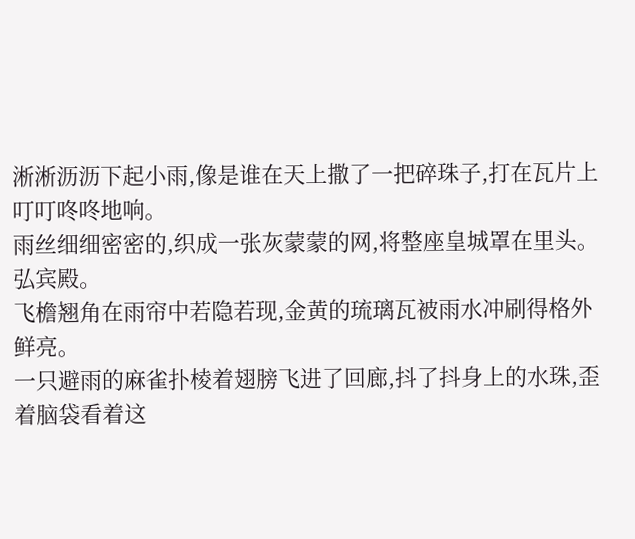淅淅沥沥下起小雨,像是谁在天上撒了一把碎珠子,打在瓦片上叮叮咚咚地响。
雨丝细细密密的,织成一张灰蒙蒙的网,将整座皇城罩在里头。
弘宾殿。
飞檐翘角在雨帘中若隐若现,金黄的琉璃瓦被雨水冲刷得格外鲜亮。
一只避雨的麻雀扑棱着翅膀飞进了回廊,抖了抖身上的水珠,歪着脑袋看着这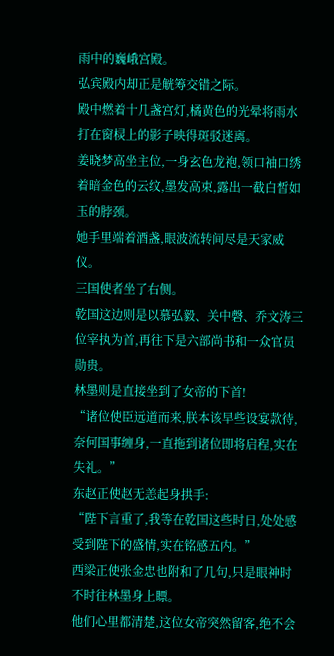雨中的巍峨宫殿。
弘宾殿内却正是觥筹交错之际。
殿中燃着十几盏宫灯,橘黄色的光晕将雨水打在窗棂上的影子映得斑驳迷离。
姜晓梦高坐主位,一身玄色龙袍,领口袖口绣着暗金色的云纹,墨发高束,露出一截白皙如玉的脖颈。
她手里端着酒盏,眼波流转间尽是天家威仪。
三国使者坐了右侧。
乾国这边则是以慕弘毅、关中磬、乔文涛三位宰执为首,再往下是六部尚书和一众官员勋贵。
林墨则是直接坐到了女帝的下首!
“诸位使臣远道而来,朕本该早些设宴款待,奈何国事缠身,一直拖到诸位即将启程,实在失礼。”
东赵正使赵无恙起身拱手:
“陛下言重了,我等在乾国这些时日,处处感受到陛下的盛情,实在铭感五内。”
西梁正使张金忠也附和了几句,只是眼神时不时往林墨身上瞟。
他们心里都清楚,这位女帝突然留客,绝不会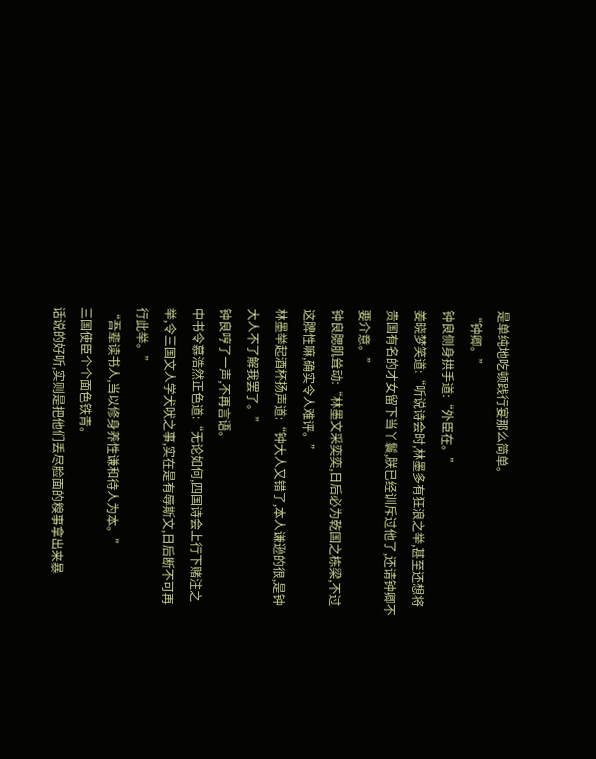是单纯地吃顿践行宴那么简单。
“钟卿。”
钟良侧身拱手道:“外臣在。”
姜晓梦笑道:“听说诗会时,林墨多有狂浪之举,甚至还想将 贵国有名的才女留下当丫鬟,朕已经训斥过他了,还请钟卿不要介意。”
钟良腮肌耸动:“林墨文采奕奕,日后必为乾国之栋梁,不过这脾性嘛,确实令人难评。”
林墨举起酒杯扬声道:“钟大人又错了,本人谦逊的很,是钟大人不了解我罢了。”
钟良哼了一声,不再言语。
中书令慕浩然正色道:“无论如何,四国诗会上行下赌注之举,令三国文人学犬吠之事,实在是有辱斯文,日后断不可再行此举。”
“吾辈读书人,当以修身养性谦和待人为本。”
三国使臣个个面色铁青。
话说的好听,实则是把他们丢尽脸面的糗事拿出来暴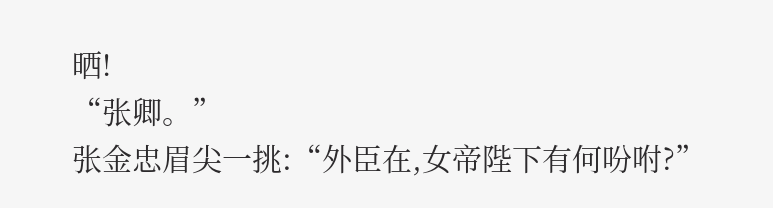晒!
“张卿。”
张金忠眉尖一挑:“外臣在,女帝陛下有何吩咐?”